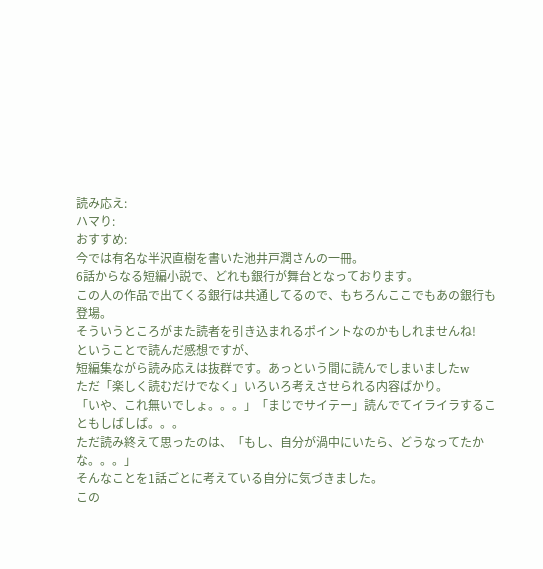読み応え:
ハマり:
おすすめ:
今では有名な半沢直樹を書いた池井戸潤さんの一冊。
6話からなる短編小説で、どれも銀行が舞台となっております。
この人の作品で出てくる銀行は共通してるので、もちろんここでもあの銀行も登場。
そういうところがまた読者を引き込まれるポイントなのかもしれませんね!
ということで読んだ感想ですが、
短編集ながら読み応えは抜群です。あっという間に読んでしまいましたw
ただ「楽しく読むだけでなく」いろいろ考えさせられる内容ばかり。
「いや、これ無いでしょ。。。」「まじでサイテー」読んでてイライラすることもしばしば。。。
ただ読み終えて思ったのは、「もし、自分が渦中にいたら、どうなってたかな。。。」
そんなことを1話ごとに考えている自分に気づきました。
この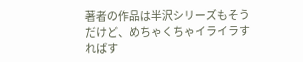著者の作品は半沢シリーズもそうだけど、めちゃくちゃイライラすればす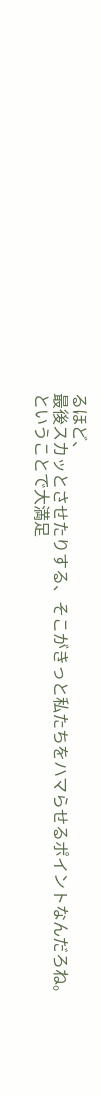るほど、
最後スカッとさせたりする、そこがきっと私たちをハマらせるポイントなんだろね。
ということで大満足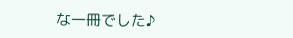な一冊でした♪